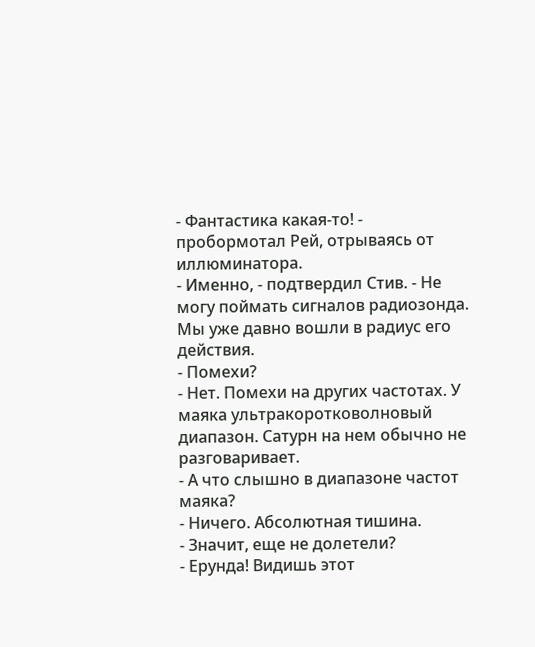- Фантастика какая-то! - пробормотал Рей, отрываясь от иллюминатора.
- Именно, - подтвердил Стив. - Не могу поймать сигналов радиозонда. Мы уже давно вошли в радиус его действия.
- Помехи?
- Нет. Помехи на других частотах. У маяка ультракоротковолновый диапазон. Сатурн на нем обычно не разговаривает.
- А что слышно в диапазоне частот маяка?
- Ничего. Абсолютная тишина.
- Значит, еще не долетели?
- Ерунда! Видишь этот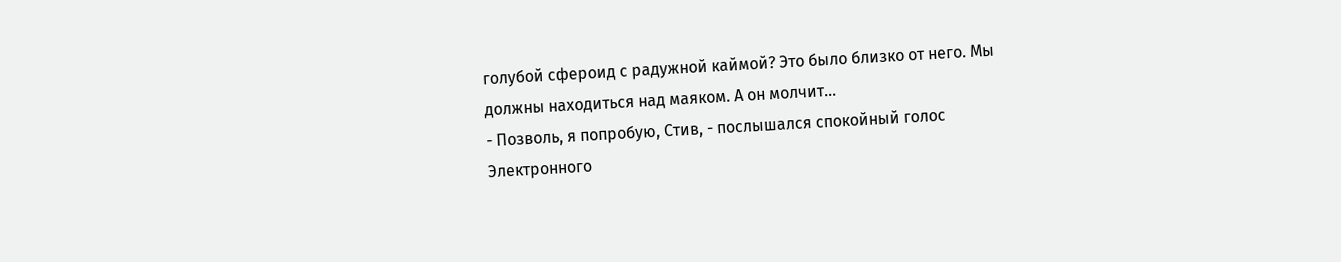голубой сфероид с радужной каймой? Это было близко от него. Мы должны находиться над маяком. А он молчит...
- Позволь, я попробую, Стив, - послышался спокойный голос Электронного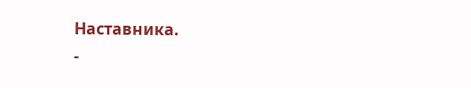Наставника.
-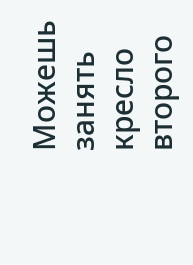Можешь занять кресло второго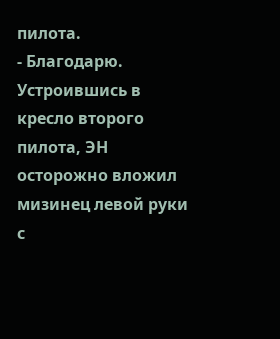пилота.
- Благодарю.
Устроившись в кресло второго пилота, ЭН осторожно вложил мизинец левой руки с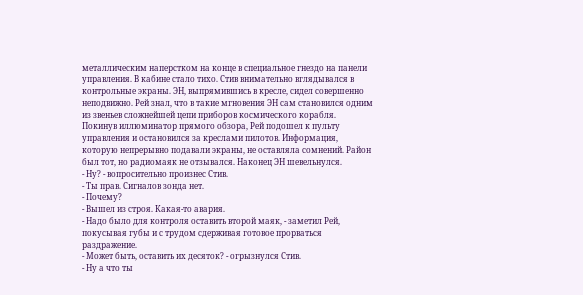металлическим наперстком на конце в специальное гнездо на панели управления. В кабине стало тихо. Стив внимательно вглядывался в контрольные экраны. ЭН, выпрямившись в кресле, сидел совершенно неподвижно. Рей знал, что в такие мгновения ЭН сам становился одним из звеньев сложнейшей цепи приборов космического корабля.
Покинув иллюминатор прямого обзора, Рей подошел к пульту управления и остановился за креслами пилотов. Информация, которую непрерывно подавали экраны, не оставляла сомнений. Район был тот, но радиомаяк не отзывался. Наконец ЭН шевельнулся.
- Ну? - вопросительно произнес Стив.
- Ты прав. Сигналов зонда нет.
- Почему?
- Вышел из строя. Какая-то авария.
- Надо было для контроля оставить второй маяк, - заметил Рей, покусывая губы и с трудом сдерживая готовое прорваться раздражение.
- Может быть, оставить их десяток? - огрызнулся Стив.
- Ну а что ты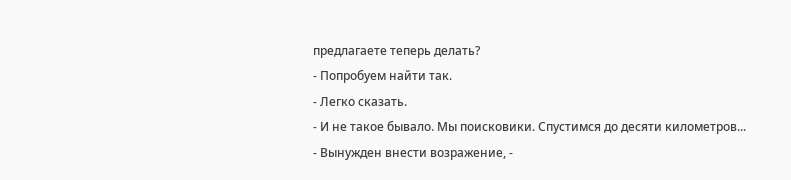предлагаете теперь делать?
- Попробуем найти так.
- Легко сказать.
- И не такое бывало. Мы поисковики. Спустимся до десяти километров...
- Вынужден внести возражение, -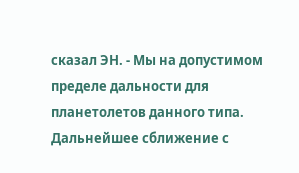сказал ЭН. - Мы на допустимом пределе дальности для планетолетов данного типа. Дальнейшее сближение с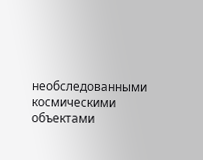необследованными космическими объектами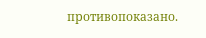противопоказано.